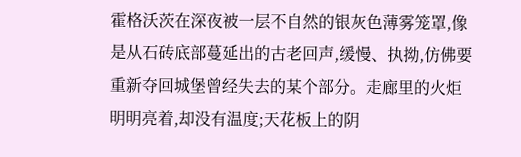霍格沃茨在深夜被一层不自然的银灰色薄雾笼罩,像是从石砖底部蔓延出的古老回声,缓慢、执拗,仿佛要重新夺回城堡曾经失去的某个部分。走廊里的火炬明明亮着,却没有温度;天花板上的阴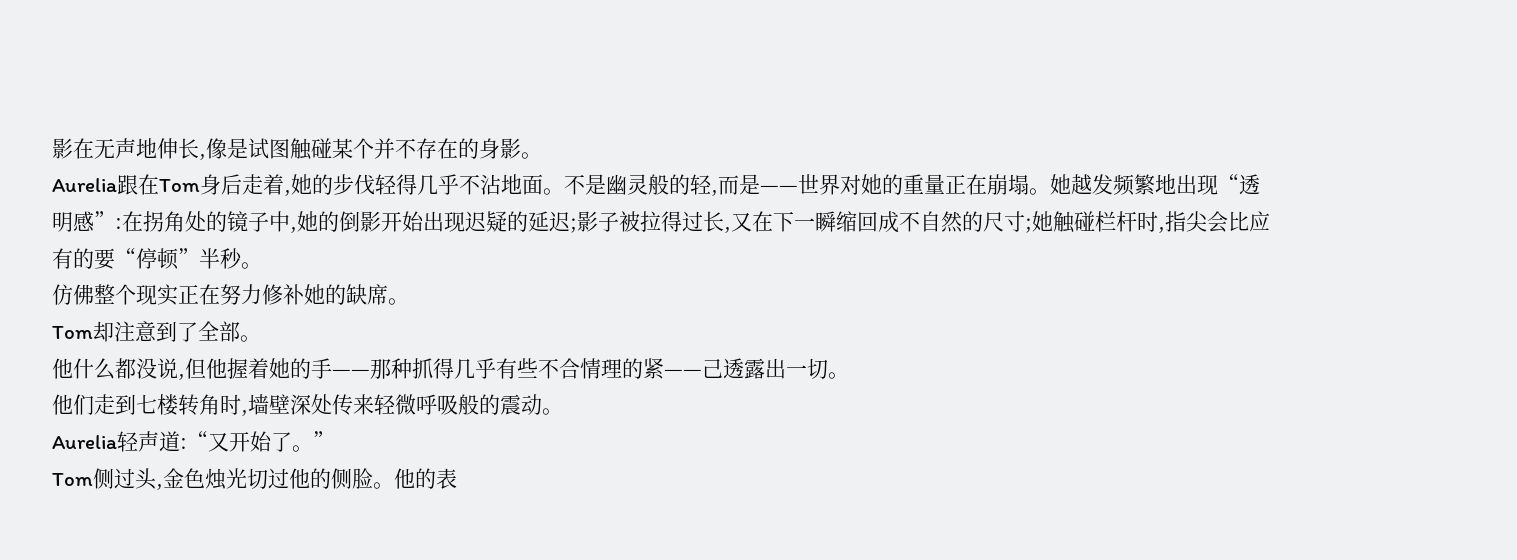影在无声地伸长,像是试图触碰某个并不存在的身影。
Aurelia跟在Tom身后走着,她的步伐轻得几乎不沾地面。不是幽灵般的轻,而是——世界对她的重量正在崩塌。她越发频繁地出现“透明感”:在拐角处的镜子中,她的倒影开始出现迟疑的延迟;影子被拉得过长,又在下一瞬缩回成不自然的尺寸;她触碰栏杆时,指尖会比应有的要“停顿”半秒。
仿佛整个现实正在努力修补她的缺席。
Tom却注意到了全部。
他什么都没说,但他握着她的手——那种抓得几乎有些不合情理的紧——己透露出一切。
他们走到七楼转角时,墙壁深处传来轻微呼吸般的震动。
Aurelia轻声道:“又开始了。”
Tom侧过头,金色烛光切过他的侧脸。他的表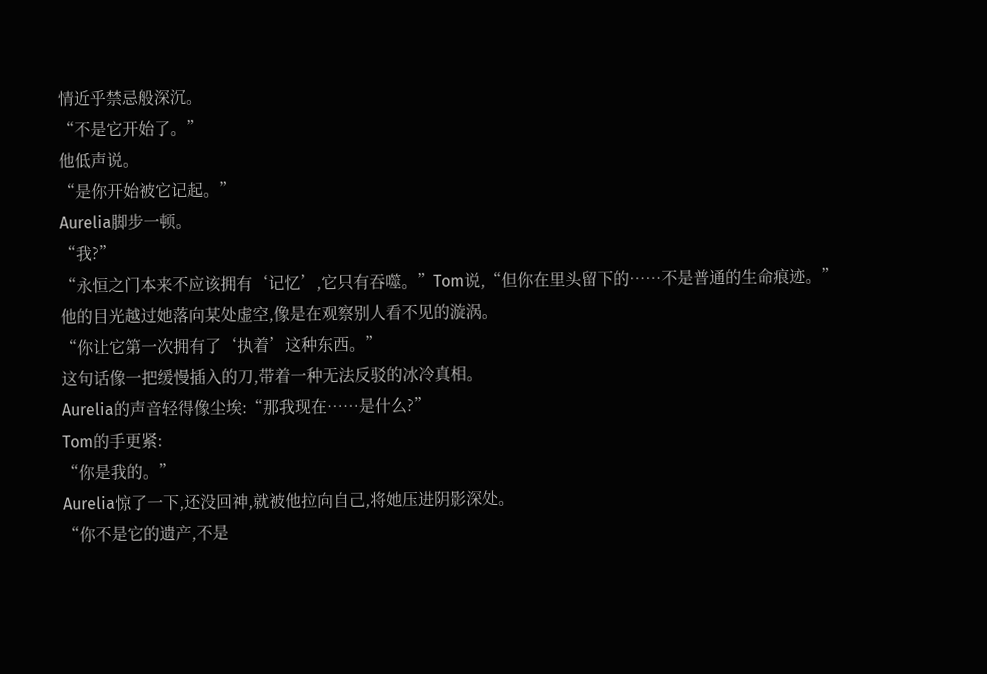情近乎禁忌般深沉。
“不是它开始了。”
他低声说。
“是你开始被它记起。”
Aurelia脚步一顿。
“我?”
“永恒之门本来不应该拥有‘记忆’,它只有吞噬。”Tom说,“但你在里头留下的……不是普通的生命痕迹。”
他的目光越过她落向某处虚空,像是在观察别人看不见的漩涡。
“你让它第一次拥有了‘执着’这种东西。”
这句话像一把缓慢插入的刀,带着一种无法反驳的冰冷真相。
Aurelia的声音轻得像尘埃:“那我现在……是什么?”
Tom的手更紧:
“你是我的。”
Aurelia惊了一下,还没回神,就被他拉向自己,将她压进阴影深处。
“你不是它的遗产,不是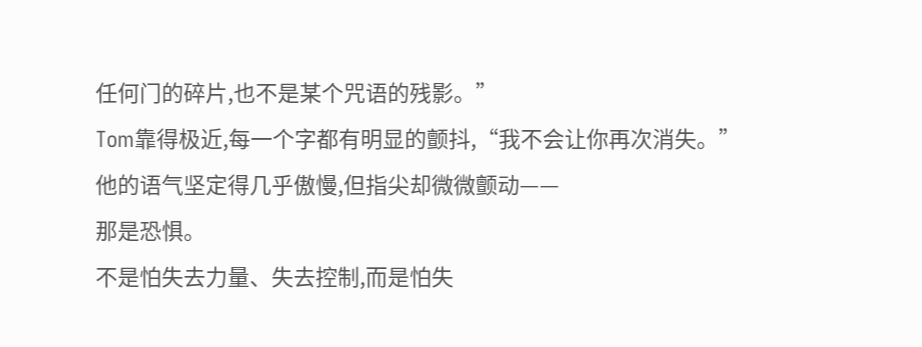任何门的碎片,也不是某个咒语的残影。”
Tom靠得极近,每一个字都有明显的颤抖,“我不会让你再次消失。”
他的语气坚定得几乎傲慢,但指尖却微微颤动——
那是恐惧。
不是怕失去力量、失去控制,而是怕失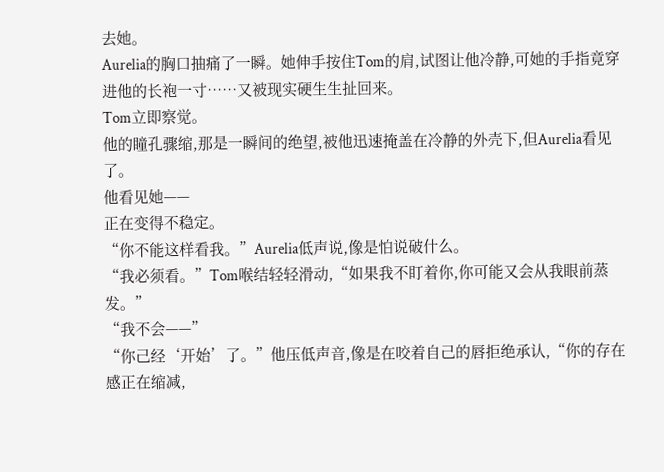去她。
Aurelia的胸口抽痛了一瞬。她伸手按住Tom的肩,试图让他冷静,可她的手指竟穿进他的长袍一寸……又被现实硬生生扯回来。
Tom立即察觉。
他的瞳孔骤缩,那是一瞬间的绝望,被他迅速掩盖在冷静的外壳下,但Aurelia看见了。
他看见她——
正在变得不稳定。
“你不能这样看我。”Aurelia低声说,像是怕说破什么。
“我必须看。”Tom喉结轻轻滑动,“如果我不盯着你,你可能又会从我眼前蒸发。”
“我不会——”
“你己经‘开始’了。”他压低声音,像是在咬着自己的唇拒绝承认,“你的存在感正在缩减,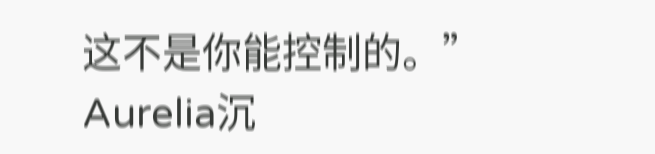这不是你能控制的。”
Aurelia沉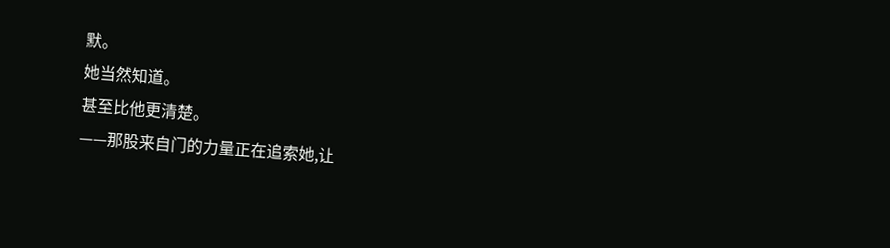默。
她当然知道。
甚至比他更清楚。
——那股来自门的力量正在追索她,让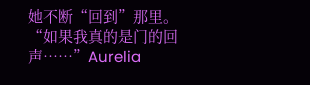她不断“回到”那里。
“如果我真的是门的回声……”Aurelia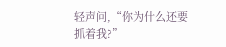轻声问,“你为什么还要抓着我?”